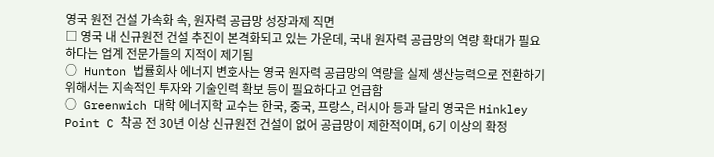영국 원전 건설 가속화 속, 원자력 공급망 성장과제 직면
□ 영국 내 신규원전 건설 추진이 본격화되고 있는 가운데, 국내 원자력 공급망의 역량 확대가 필요하다는 업계 전문가들의 지적이 제기됨
○ Hunton 법률회사 에너지 변호사는 영국 원자력 공급망의 역량을 실제 생산능력으로 전환하기 위해서는 지속적인 투자와 기술인력 확보 등이 필요하다고 언급함
○ Greenwich 대학 에너지학 교수는 한국, 중국, 프랑스, 러시아 등과 달리 영국은 Hinkley Point C 착공 전 30년 이상 신규원전 건설이 없어 공급망이 제한적이며, 6기 이상의 확정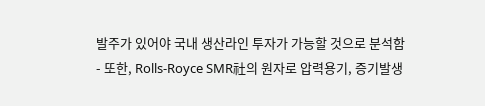발주가 있어야 국내 생산라인 투자가 가능할 것으로 분석함
- 또한, Rolls-Royce SMR社의 원자로 압력용기, 증기발생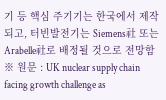기 등 핵심 주기기는 한국에서 제작되고, 터빈발전기는 Siemens社 또는 Arabelle社로 배정될 것으로 전망함
※ 원문 : UK nuclear supply chain facing growth challenge as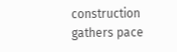construction gathers pace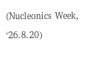(Nucleonics Week, ‘26.8.20)